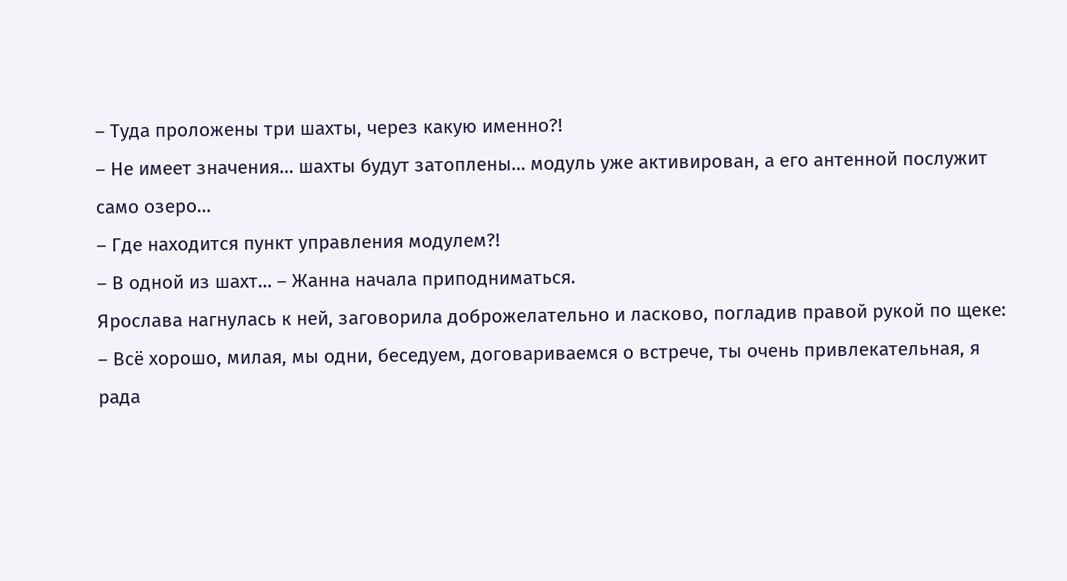– Туда проложены три шахты, через какую именно?!
– Не имеет значения… шахты будут затоплены… модуль уже активирован, а его антенной послужит само озеро…
– Где находится пункт управления модулем?!
– В одной из шахт… – Жанна начала приподниматься.
Ярослава нагнулась к ней, заговорила доброжелательно и ласково, погладив правой рукой по щеке:
– Всё хорошо, милая, мы одни, беседуем, договариваемся о встрече, ты очень привлекательная, я рада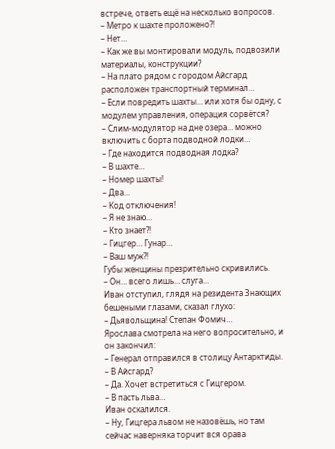встрече, ответь ещё на несколько вопросов.
– Метро к шахте проложено?!
– Нет…
– Как же вы монтировали модуль, подвозили материалы, конструкции?
– На плато рядом с городом Айсгард расположен транспортный терминал…
– Если повредить шахты… или хотя бы одну, с модулем управления, операция сорвётся?
– Слим-модулятор на дне озера… можно включить с борта подводной лодки…
– Где находится подводная лодка?
– В шахте…
– Номер шахты!
– Два…
– Код отключения!
– Я не знаю…
– Кто знает?!
– Гицгер… Гунар…
– Ваш муж?!
Губы женщины презрительно скривились.
– Он… всего лишь… слуга…
Иван отступил, глядя на резидента Знающих бешеными глазами, сказал глухо:
– Дьявольщина! Степан Фомич…
Ярослава смотрела на него вопросительно, и он закончил:
– Генерал отправился в столицу Антарктиды.
– В Айсгард?
– Да. Хочет встретиться с Гицгером.
– В пасть льва…
Иван оскалился.
– Ну, Гицгера львом не назовёшь, но там сейчас наверняка торчит вся орава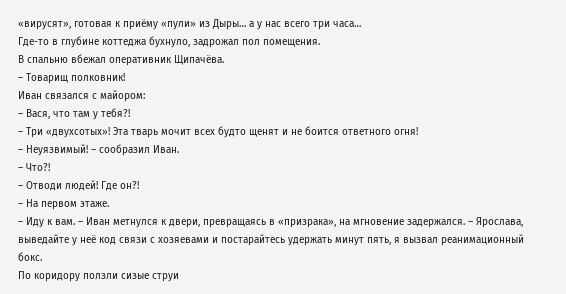«вирусят», готовая к приёму «пули» из Дыры… а у нас всего три часа…
Где-то в глубине коттеджа бухнуло, задрожал пол помещения.
В спальню вбежал оперативник Щипачёва.
– Товарищ полковник!
Иван связался с майором:
– Вася, что там у тебя?!
– Три «двухсотых»! Эта тварь мочит всех будто щенят и не боится ответного огня!
– Неуязвимый! – сообразил Иван.
– Что?!
– Отводи людей! Где он?!
– На первом этаже.
– Иду к вам. – Иван метнулся к двери, превращаясь в «призрака», на мгновение задержался. – Ярослава, выведайте у неё код связи с хозяевами и постарайтесь удержать минут пять, я вызвал реанимационный бокс.
По коридору ползли сизые струи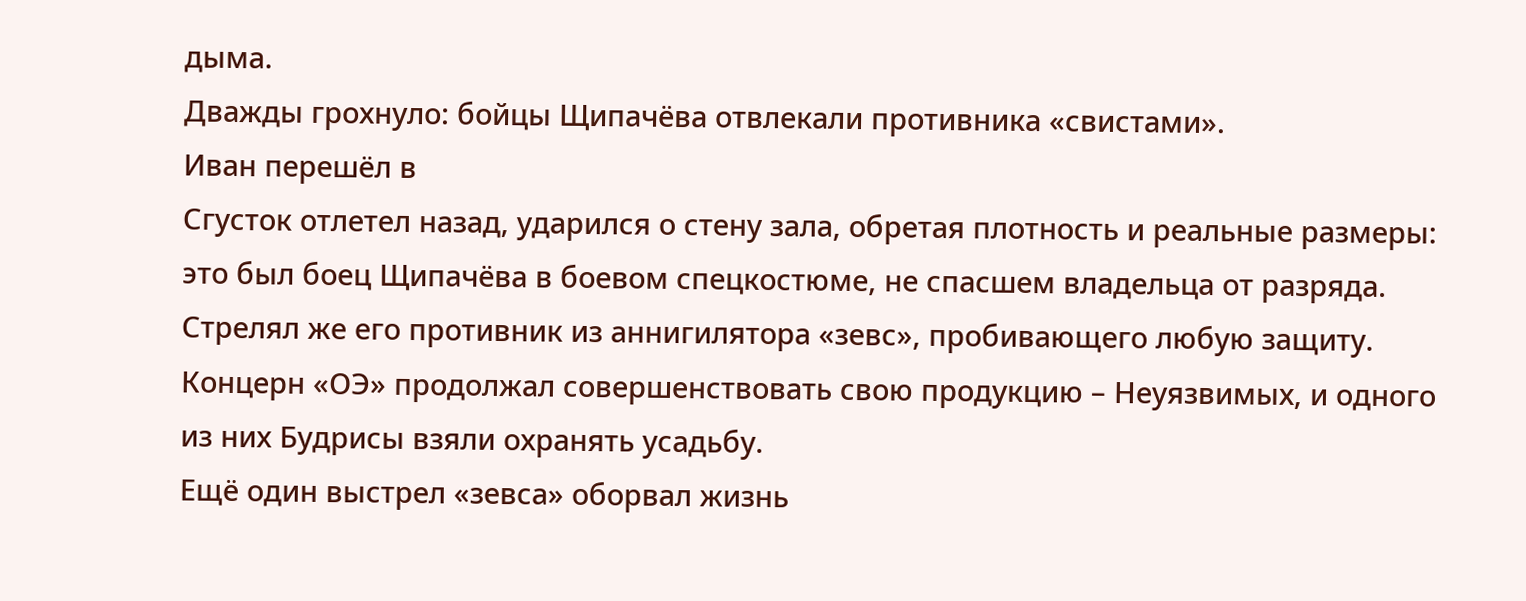дыма.
Дважды грохнуло: бойцы Щипачёва отвлекали противника «свистами».
Иван перешёл в
Сгусток отлетел назад, ударился о стену зала, обретая плотность и реальные размеры: это был боец Щипачёва в боевом спецкостюме, не спасшем владельца от разряда.
Стрелял же его противник из аннигилятора «зевс», пробивающего любую защиту. Концерн «ОЭ» продолжал совершенствовать свою продукцию – Неуязвимых, и одного из них Будрисы взяли охранять усадьбу.
Ещё один выстрел «зевса» оборвал жизнь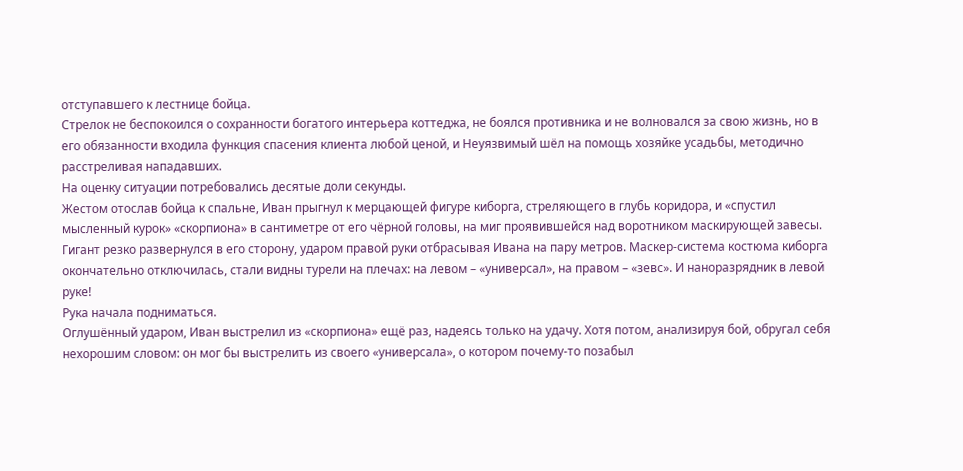отступавшего к лестнице бойца.
Стрелок не беспокоился о сохранности богатого интерьера коттеджа, не боялся противника и не волновался за свою жизнь, но в его обязанности входила функция спасения клиента любой ценой, и Неуязвимый шёл на помощь хозяйке усадьбы, методично расстреливая нападавших.
На оценку ситуации потребовались десятые доли секунды.
Жестом отослав бойца к спальне, Иван прыгнул к мерцающей фигуре киборга, стреляющего в глубь коридора, и «спустил мысленный курок» «скорпиона» в сантиметре от его чёрной головы, на миг проявившейся над воротником маскирующей завесы.
Гигант резко развернулся в его сторону, ударом правой руки отбрасывая Ивана на пару метров. Маскер-система костюма киборга окончательно отключилась, стали видны турели на плечах: на левом – «универсал», на правом – «зевс». И наноразрядник в левой руке!
Рука начала подниматься.
Оглушённый ударом, Иван выстрелил из «скорпиона» ещё раз, надеясь только на удачу. Хотя потом, анализируя бой, обругал себя нехорошим словом: он мог бы выстрелить из своего «универсала», о котором почему-то позабыл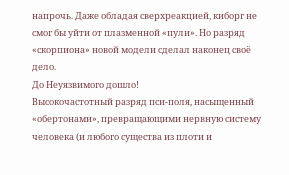напрочь. Даже обладая сверхреакцией, киборг не смог бы уйти от плазменной «пули». Но разряд «скорпиона» новой модели сделал наконец своё дело.
До Неуязвимого дошло!
Высокочастотный разряд пси-поля, насыщенный «обертонами», превращающими нервную систему человека (и любого существа из плоти и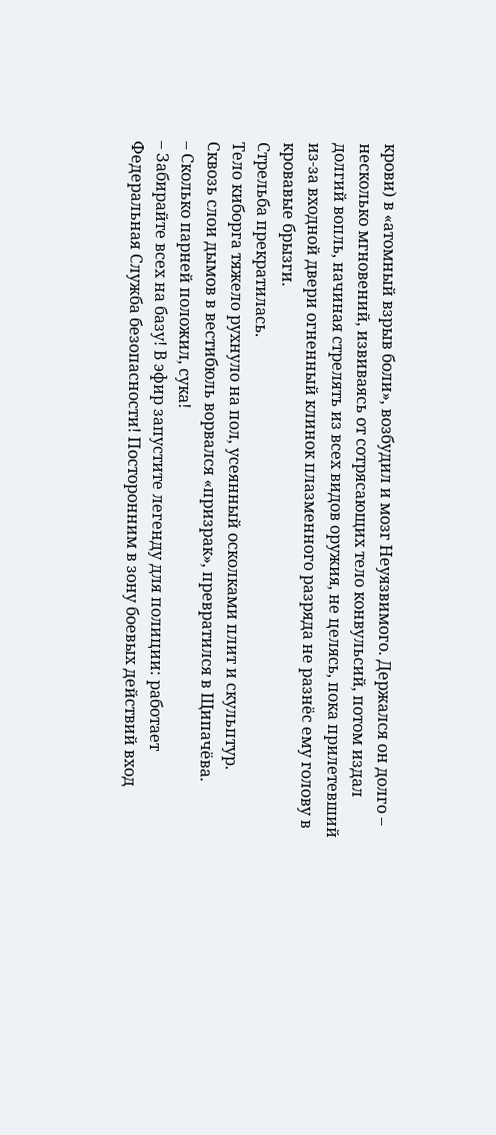крови) в «атомный взрыв боли», возбудил и мозг Неуязвимого. Держался он долго – несколько мгновений, извиваясь от сотрясающих тело конвульсий, потом издал долгий вопль, начиная стрелять из всех видов оружия, не целясь, пока прилетевший из-за входной двери огненный клинок плазменного разряда не разнёс ему голову в кровавые брызги.
Стрельба прекратилась.
Тело киборга тяжело рухнуло на пол, усеянный осколками плит и скульптур.
Сквозь слои дымов в вестибюль ворвался «призрак», превратился в Щипачёва.
– Сколько парней положил, сука!
– Забирайте всех на базу! В эфир запустите легенду для полиции: работает Федеральная Служба безопасности! Посторонним в зону боевых действий вход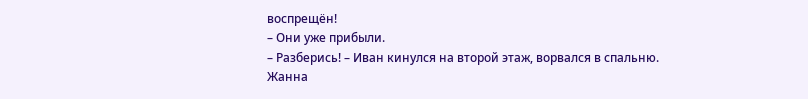воспрещён!
– Они уже прибыли.
– Разберись! – Иван кинулся на второй этаж, ворвался в спальню.
Жанна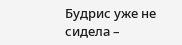Будрис уже не сидела –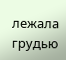лежала грудью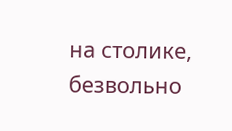на столике, безвольно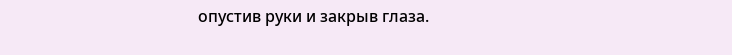опустив руки и закрыв глаза.